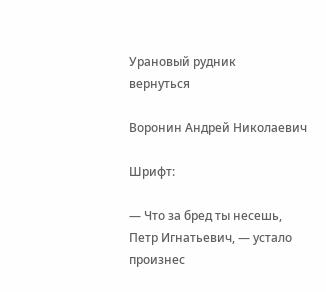Урановый рудник
вернуться

Воронин Андрей Николаевич

Шрифт:

— Что за бред ты несешь, Петр Игнатьевич, — устало произнес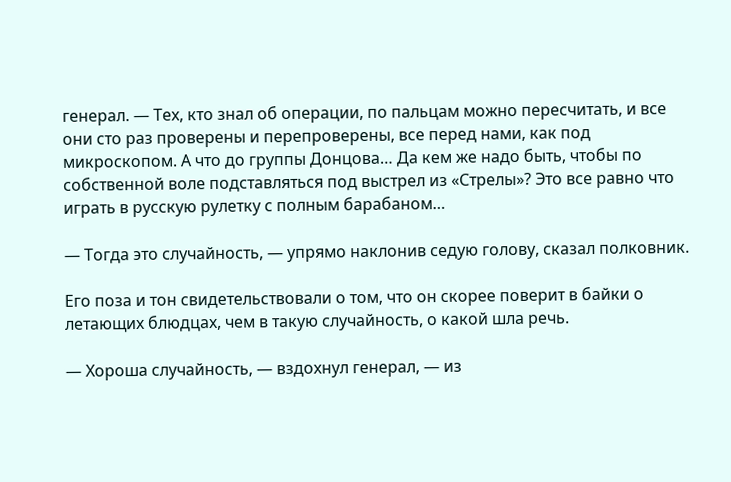генерал. — Тех, кто знал об операции, по пальцам можно пересчитать, и все они сто раз проверены и перепроверены, все перед нами, как под микроскопом. А что до группы Донцова… Да кем же надо быть, чтобы по собственной воле подставляться под выстрел из «Стрелы»? Это все равно что играть в русскую рулетку с полным барабаном…

— Тогда это случайность, — упрямо наклонив седую голову, сказал полковник.

Его поза и тон свидетельствовали о том, что он скорее поверит в байки о летающих блюдцах, чем в такую случайность, о какой шла речь.

— Хороша случайность, — вздохнул генерал, — из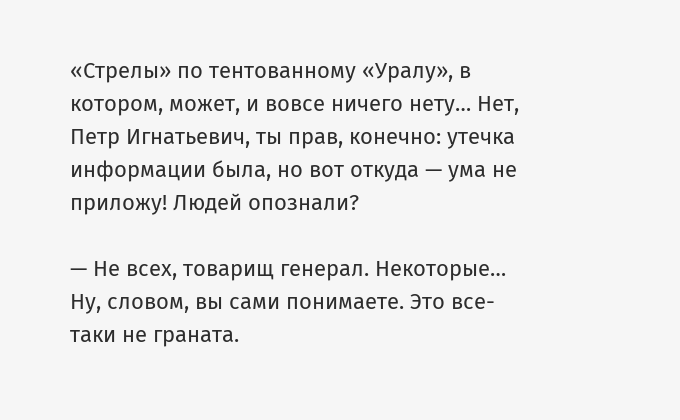«Стрелы» по тентованному «Уралу», в котором, может, и вовсе ничего нету… Нет, Петр Игнатьевич, ты прав, конечно: утечка информации была, но вот откуда — ума не приложу! Людей опознали?

— Не всех, товарищ генерал. Некоторые… Ну, словом, вы сами понимаете. Это все-таки не граната.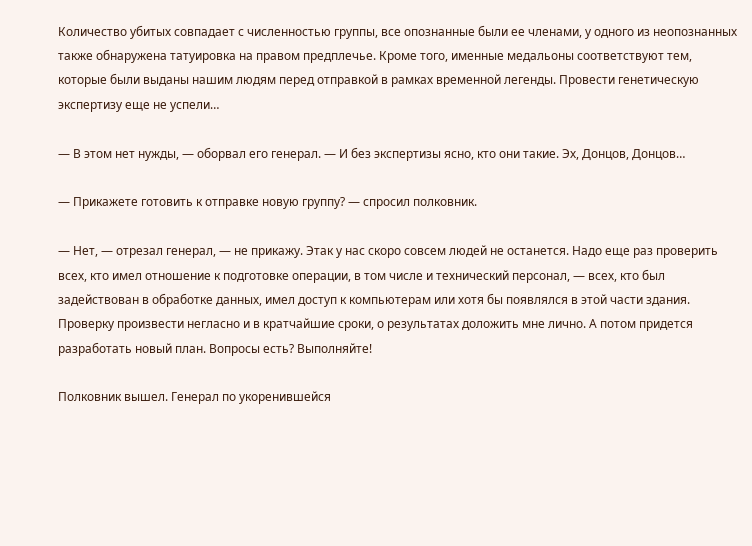Количество убитых совпадает с численностью группы, все опознанные были ее членами, у одного из неопознанных также обнаружена татуировка на правом предплечье. Кроме того, именные медальоны соответствуют тем, которые были выданы нашим людям перед отправкой в рамках временной легенды. Провести генетическую экспертизу еще не успели…

— В этом нет нужды, — оборвал его генерал. — И без экспертизы ясно, кто они такие. Эх, Донцов, Донцов…

— Прикажете готовить к отправке новую группу? — спросил полковник.

— Нет, — отрезал генерал, — не прикажу. Этак у нас скоро совсем людей не останется. Надо еще раз проверить всех, кто имел отношение к подготовке операции, в том числе и технический персонал, — всех, кто был задействован в обработке данных, имел доступ к компьютерам или хотя бы появлялся в этой части здания. Проверку произвести негласно и в кратчайшие сроки, о результатах доложить мне лично. А потом придется разработать новый план. Вопросы есть? Выполняйте!

Полковник вышел. Генерал по укоренившейся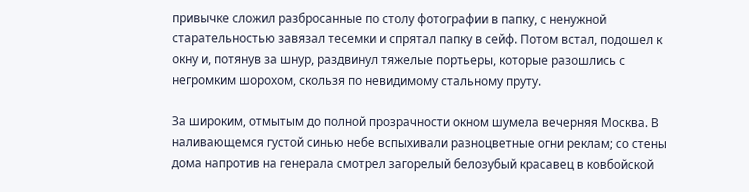привычке сложил разбросанные по столу фотографии в папку, с ненужной старательностью завязал тесемки и спрятал папку в сейф. Потом встал, подошел к окну и, потянув за шнур, раздвинул тяжелые портьеры, которые разошлись с негромким шорохом, скользя по невидимому стальному пруту.

За широким, отмытым до полной прозрачности окном шумела вечерняя Москва. В наливающемся густой синью небе вспыхивали разноцветные огни реклам; со стены дома напротив на генерала смотрел загорелый белозубый красавец в ковбойской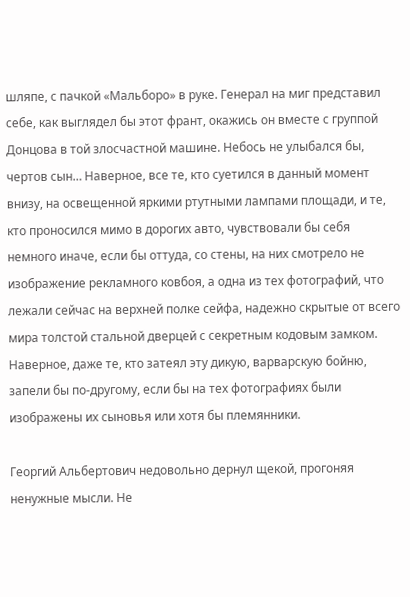шляпе, с пачкой «Мальборо» в руке. Генерал на миг представил себе, как выглядел бы этот франт, окажись он вместе с группой Донцова в той злосчастной машине. Небось не улыбался бы, чертов сын… Наверное, все те, кто суетился в данный момент внизу, на освещенной яркими ртутными лампами площади, и те, кто проносился мимо в дорогих авто, чувствовали бы себя немного иначе, если бы оттуда, со стены, на них смотрело не изображение рекламного ковбоя, а одна из тех фотографий, что лежали сейчас на верхней полке сейфа, надежно скрытые от всего мира толстой стальной дверцей с секретным кодовым замком. Наверное, даже те, кто затеял эту дикую, варварскую бойню, запели бы по-другому, если бы на тех фотографиях были изображены их сыновья или хотя бы племянники.

Георгий Альбертович недовольно дернул щекой, прогоняя ненужные мысли. Не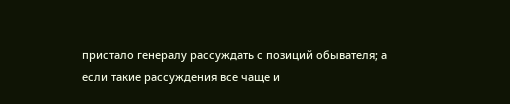пристало генералу рассуждать с позиций обывателя; а если такие рассуждения все чаще и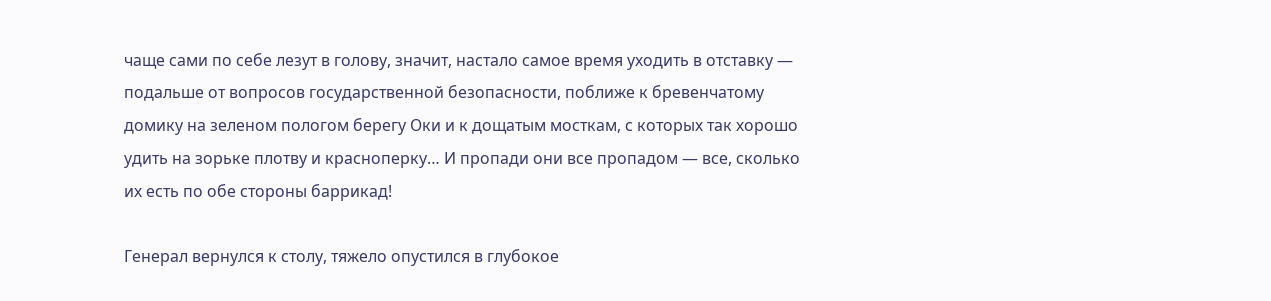чаще сами по себе лезут в голову, значит, настало самое время уходить в отставку — подальше от вопросов государственной безопасности, поближе к бревенчатому домику на зеленом пологом берегу Оки и к дощатым мосткам, с которых так хорошо удить на зорьке плотву и красноперку… И пропади они все пропадом — все, сколько их есть по обе стороны баррикад!

Генерал вернулся к столу, тяжело опустился в глубокое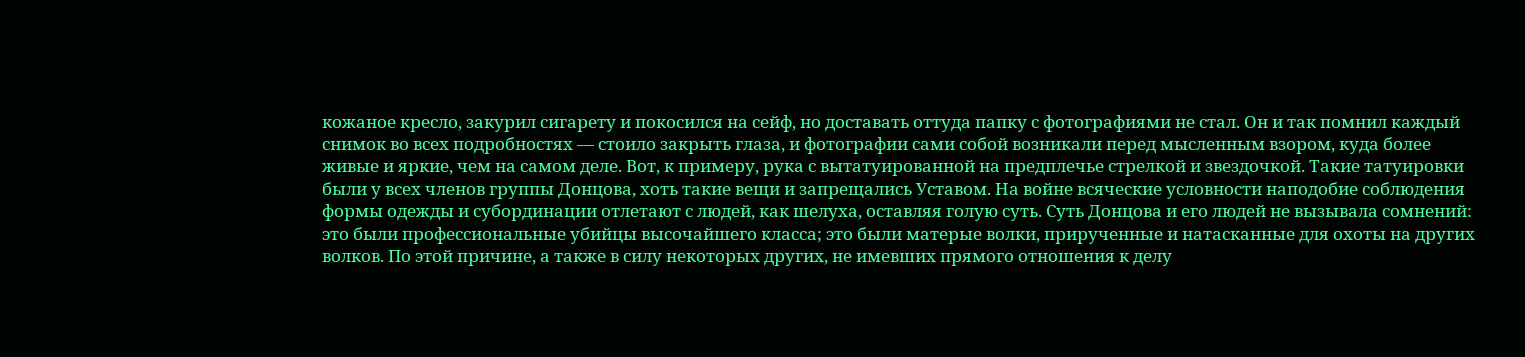кожаное кресло, закурил сигарету и покосился на сейф, но доставать оттуда папку с фотографиями не стал. Он и так помнил каждый снимок во всех подробностях — стоило закрыть глаза, и фотографии сами собой возникали перед мысленным взором, куда более живые и яркие, чем на самом деле. Вот, к примеру, рука с вытатуированной на предплечье стрелкой и звездочкой. Такие татуировки были у всех членов группы Донцова, хоть такие вещи и запрещались Уставом. На войне всяческие условности наподобие соблюдения формы одежды и субординации отлетают с людей, как шелуха, оставляя голую суть. Суть Донцова и его людей не вызывала сомнений: это были профессиональные убийцы высочайшего класса; это были матерые волки, прирученные и натасканные для охоты на других волков. По этой причине, а также в силу некоторых других, не имевших прямого отношения к делу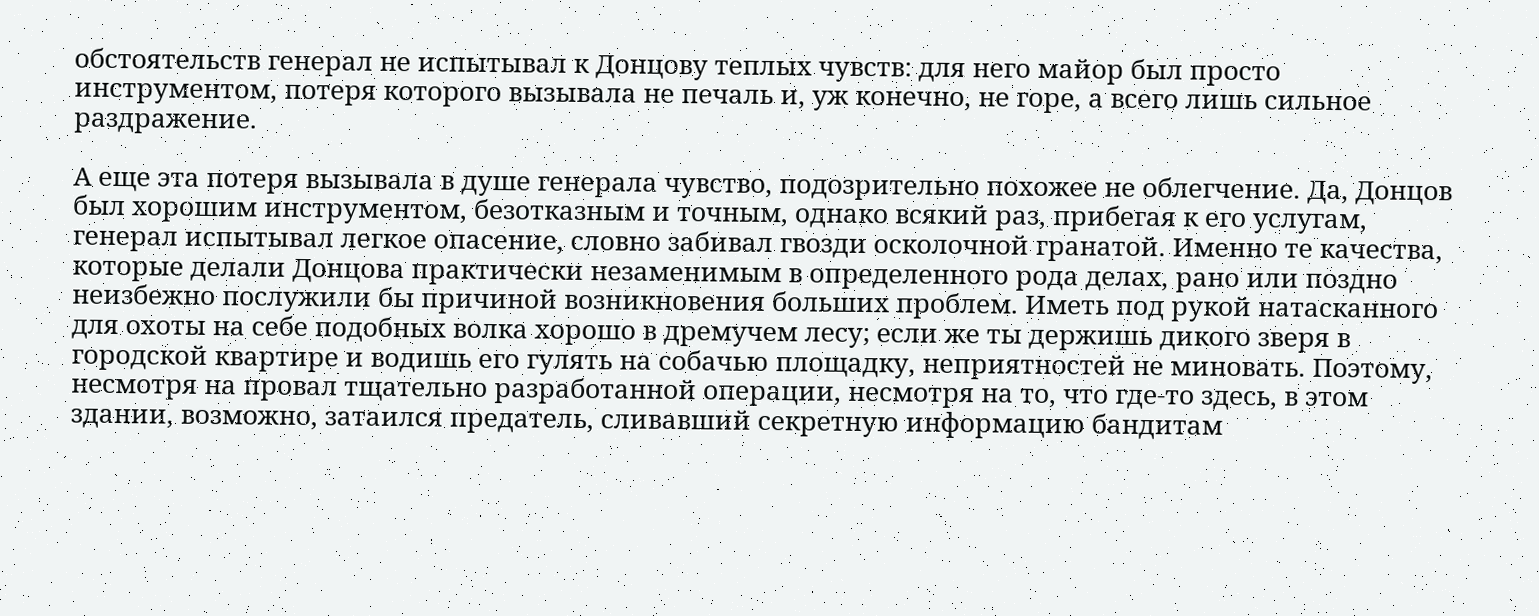обстоятельств генерал не испытывал к Донцову теплых чувств: для него майор был просто инструментом, потеря которого вызывала не печаль и, уж конечно, не горе, а всего лишь сильное раздражение.

А еще эта потеря вызывала в душе генерала чувство, подозрительно похожее не облегчение. Да, Донцов был хорошим инструментом, безотказным и точным, однако всякий раз, прибегая к его услугам, генерал испытывал легкое опасение, словно забивал гвозди осколочной гранатой. Именно те качества, которые делали Донцова практически незаменимым в определенного рода делах, рано или поздно неизбежно послужили бы причиной возникновения больших проблем. Иметь под рукой натасканного для охоты на себе подобных волка хорошо в дремучем лесу; если же ты держишь дикого зверя в городской квартире и водишь его гулять на собачью площадку, неприятностей не миновать. Поэтому, несмотря на провал тщательно разработанной операции, несмотря на то, что где-то здесь, в этом здании, возможно, затаился предатель, сливавший секретную информацию бандитам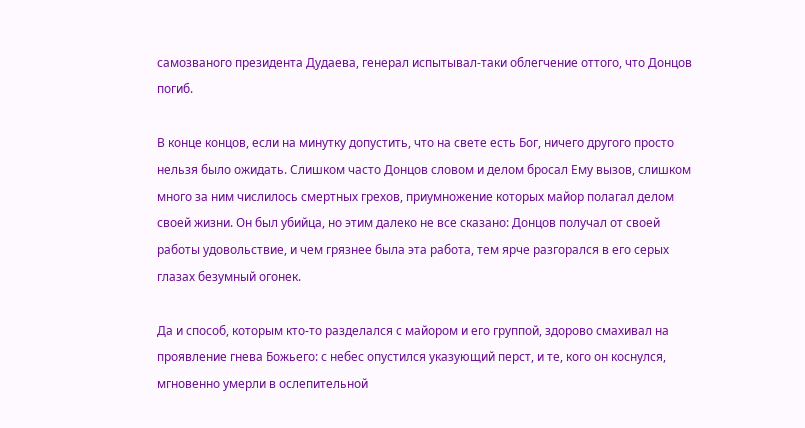самозваного президента Дудаева, генерал испытывал-таки облегчение оттого, что Донцов погиб.

В конце концов, если на минутку допустить, что на свете есть Бог, ничего другого просто нельзя было ожидать. Слишком часто Донцов словом и делом бросал Ему вызов, слишком много за ним числилось смертных грехов, приумножение которых майор полагал делом своей жизни. Он был убийца, но этим далеко не все сказано: Донцов получал от своей работы удовольствие, и чем грязнее была эта работа, тем ярче разгорался в его серых глазах безумный огонек.

Да и способ, которым кто-то разделался с майором и его группой, здорово смахивал на проявление гнева Божьего: с небес опустился указующий перст, и те, кого он коснулся, мгновенно умерли в ослепительной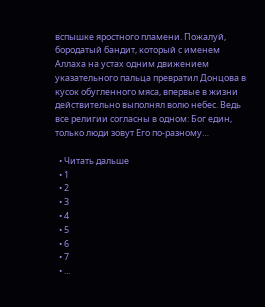вспышке яростного пламени. Пожалуй, бородатый бандит, который с именем Аллаха на устах одним движением указательного пальца превратил Донцова в кусок обугленного мяса, впервые в жизни действительно выполнял волю небес. Ведь все религии согласны в одном: Бог един, только люди зовут Его по-разному…

  • Читать дальше
  • 1
  • 2
  • 3
  • 4
  • 5
  • 6
  • 7
  • ...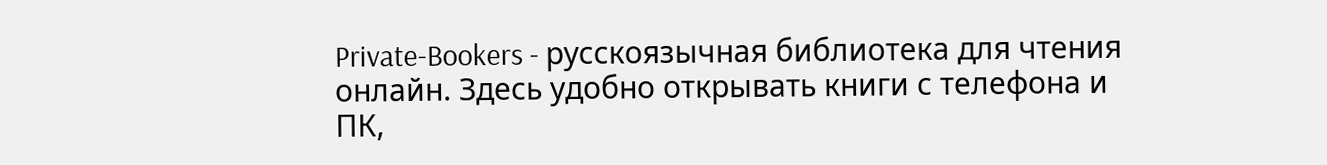Private-Bookers - русскоязычная библиотека для чтения онлайн. Здесь удобно открывать книги с телефона и ПК,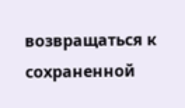возвращаться к сохраненной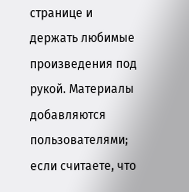странице и держать любимые произведения под рукой. Материалы добавляются пользователями; если считаете, что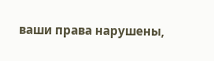ваши права нарушены,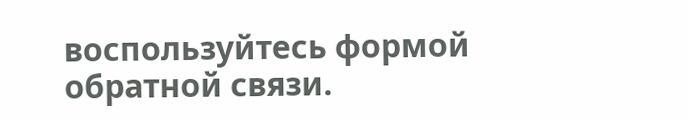воспользуйтесь формой обратной связи.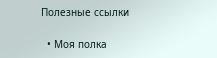Полезные ссылки

  • Моя полка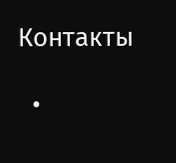Контакты

  •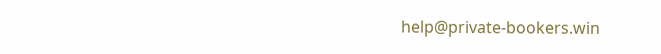help@private-bookers.win